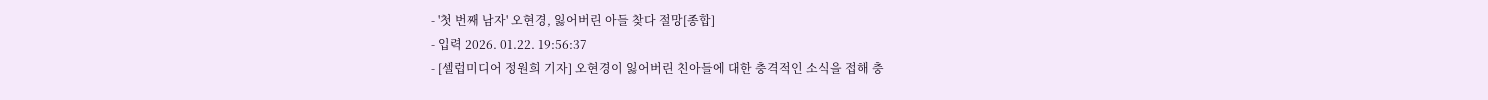- '첫 번째 남자' 오현경, 잃어버린 아들 찾다 절망[종합]
- 입력 2026. 01.22. 19:56:37
- [셀럽미디어 정원희 기자] 오현경이 잃어버린 친아들에 대한 충격적인 소식을 접해 충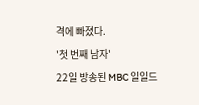격에 빠졌다.
'첫 번째 남자'
22일 방송된 MBC 일일드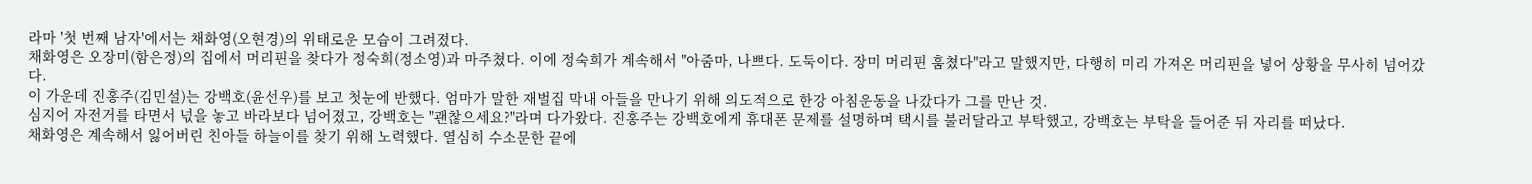라마 '첫 번째 남자'에서는 채화영(오현경)의 위태로운 모습이 그려졌다.
채화영은 오장미(함은정)의 집에서 머리핀을 찾다가 정숙희(정소영)과 마주쳤다. 이에 정숙희가 계속해서 "아줌마, 나쁘다. 도둑이다. 장미 머리핀 훔쳤다"라고 말했지만, 다행히 미리 가져온 머리핀을 넣어 상황을 무사히 넘어갔다.
이 가운데 진홍주(김민설)는 강백호(윤선우)를 보고 첫눈에 반했다. 엄마가 말한 재벌집 막내 아들을 만나기 위해 의도적으로 한강 아침운동을 나갔다가 그를 만난 것.
심지어 자전거를 타면서 넋을 놓고 바라보다 넘어졌고, 강백호는 "괜찮으세요?"라며 다가왔다. 진홍주는 강백호에게 휴대폰 문제를 설명하며 택시를 불러달라고 부탁했고, 강백호는 부탁을 들어준 뒤 자리를 떠났다.
채화영은 계속해서 잃어버린 친아들 하늘이를 찾기 위해 노력했다. 열심히 수소문한 끝에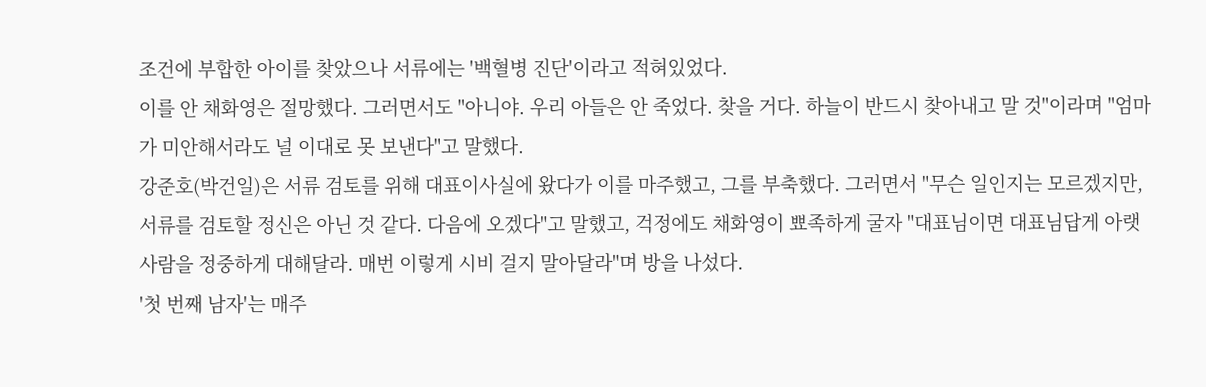조건에 부합한 아이를 찾았으나 서류에는 '백혈병 진단'이라고 적혀있었다.
이를 안 채화영은 절망했다. 그러면서도 "아니야. 우리 아들은 안 죽었다. 찾을 거다. 하늘이 반드시 찾아내고 말 것"이라며 "엄마가 미안해서라도 널 이대로 못 보낸다"고 말했다.
강준호(박건일)은 서류 검토를 위해 대표이사실에 왔다가 이를 마주했고, 그를 부축했다. 그러면서 "무슨 일인지는 모르겠지만, 서류를 검토할 정신은 아닌 것 같다. 다음에 오겠다"고 말했고, 걱정에도 채화영이 뾰족하게 굴자 "대표님이면 대표님답게 아랫사람을 정중하게 대해달라. 매번 이렇게 시비 걸지 말아달라"며 방을 나섰다.
'첫 번째 남자'는 매주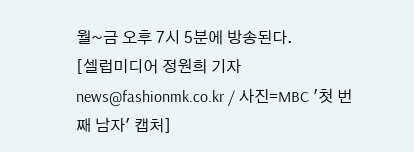월~금 오후 7시 5분에 방송된다.
[셀럽미디어 정원희 기자 news@fashionmk.co.kr / 사진=MBC '첫 번째 남자' 캡처]